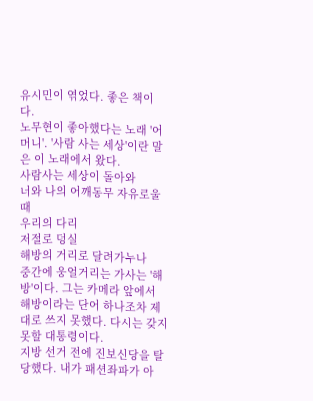유시민이 엮었다. 좋은 책이다.
노무현이 좋아했다는 노래 '어머니'. '사람 사는 세상'이란 말은 이 노래에서 왔다.
사람사는 세상이 돌아와
너와 나의 어깨동무 자유로울 때
우리의 다리
저절로 덩실
해방의 거리로 달려가누나
중간에 웅얼거리는 가사는 '해방'이다. 그는 카메라 앞에서 해방이라는 단어 하나조차 제대로 쓰지 못했다. 다시는 갖지 못할 대통령이다.
지방 선거 전에 진보신당을 탈당했다. 내가 패션좌파가 아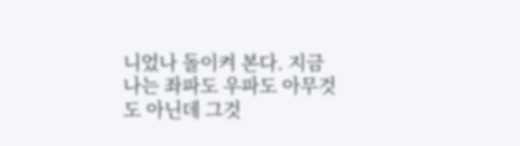니었나 돌이켜 본다. 지금 나는 좌파도 우파도 아무것도 아닌데 그것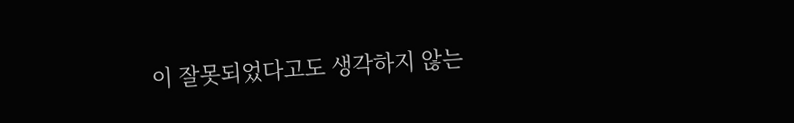이 잘못되었다고도 생각하지 않는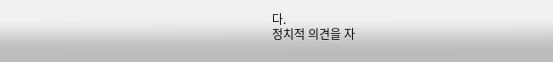다.
정치적 의견을 자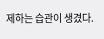제하는 습관이 생겼다.